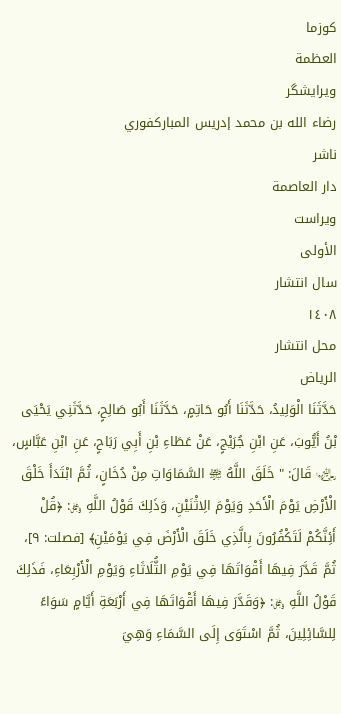کوزما
العظمة
ویرایشگر
رضاء الله بن محمد إدريس المباركفوري
ناشر
دار العاصمة
ویراست
الأولى
سال انتشار
١٤٠٨
محل انتشار
الرياض
حَدَّثَنَا الْوَلِيدُ، حَدَّثَنَا أَبُو حَاتِمٍ، حَدَّثَنَا أَبُو صَالِحٍ، حَدَّثَنِي يَحْيَى بْنُ أَيُّوبَ، عَنِ ابْنِ جُرَيْجٍ، عَنْ عَطَاءِ بْنِ أَبِي رَبَاحٍ، عَنِ ابْنِ عَبَّاسٍ، ﵄ قَالَ: " خَلَقَ اللَّهُ ﵎ السَّمَاوَاتِ مِنْ دُخَانٍ، ثُمَّ ابْتَدَأَ خَلْقَ الْأَرْضِ يَوْمَ الْأَحَدِ وَيَوْمَ الِاثْنَيْنِ، وَذَلِكَ قَوْلُ اللَّهِ ﷿: ﴿قُلْ أَئِنَّكُمْ لَتَكْفُرُونَ بِالَّذِي خَلَقَ الْأَرْضَ فِي يَوْمَيْنِ﴾ [فصلت: ٩]، ثُمَّ قَدَّرَ فِيهَا أَقْوَاتَهَا فِي يَوْمِ الثُّلَاثَاءِ وَيَوْمِ الْأَرْبِعَاءِ، فَذَلِكَ قَوْلُ اللَّهِ ﷿: ﴿وَقَدَّرَ فِيهَا أَقْوَاتَهَا فِي أَرْبَعَةِ أَيَّامٍ سَوَاءً لِلسَّائِلِينَ، ثُمَّ اسْتَوَى إِلَى السَّمَاءِ وَهِيَ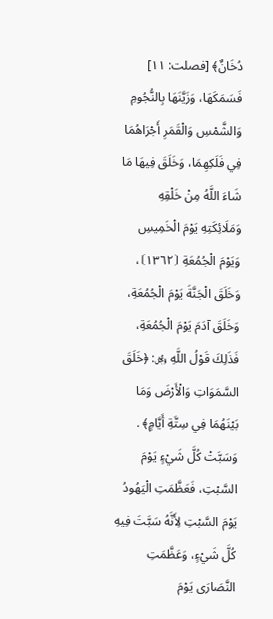دُخَانٌ﴾ [فصلت: ١١] فَسَمَكَهَا، وَزَيَّنَهَا بِالنُّجُومِ وَالشَّمْسِ وَالْقَمَرِ أَجْرَاهُمَا فِي فَلَكِهِمَا، وَخَلَقَ فِيهَا مَا شَاءَ اللَّهُ مِنْ خَلْقِهِ وَمَلَائِكَتِهِ يَوْمَ الْخَمِيسِ وَيَوْمَ الْجُمُعَةِ ⦗١٣٦٢⦘، وَخَلَقَ الْجَنَّةَ يَوْمَ الْجُمُعَةِ، وَخَلَقَ آدَمَ يَوْمَ الْجُمُعَةِ، فَذَلِكَ قَوْلُ اللَّهِ ﷿: ﴿خَلَقَ السَّمَوَاتِ وَالْأَرْضَ وَمَا بَيْنَهُمَا فِي سِتَّةِ أَيَّامٍ﴾ . وَسَبَّتْ كُلَّ شَيْءٍ يَوْمَ السَّبْتِ، فَعَظَّمَتِ الْيَهُودُ يَوْمَ السَّبْتِ لِأَنَّهُ سَبَّتَ فِيهِ كُلَّ شَيْءٍ، وَعَظَّمَتِ النَّصَارَى يَوْمَ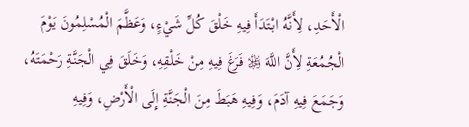الْأَحَدِ، لِأَنَّهُ ابْتَدَأَ فِيهِ خَلْقَ كُلِّ شَيْءٍ، وَعَظَّمَ الْمُسْلِمُونَ يَوْمَ الْجُمُعَةِ لِأَنَّ اللَّهَ ﷿ فَرَغَ فِيهِ مِنْ خَلْقِهِ، وَخَلَقَ فِي الْجَنَّةِ رَحْمَتَهُ، وَجَمَعَ فِيهِ آدَمَ، وَفِيهِ هَبَطَ مِنَ الْجَنَّةِ إِلَى الْأَرْضِ، وَفِيهِ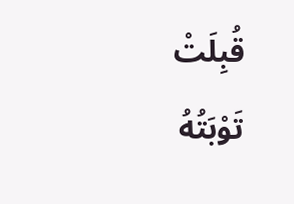قُبِلَتْ تَوْبَتُهُ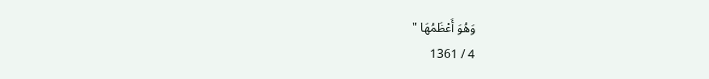وَهُوَ أَعْظَمُهَا "
4 / 1361